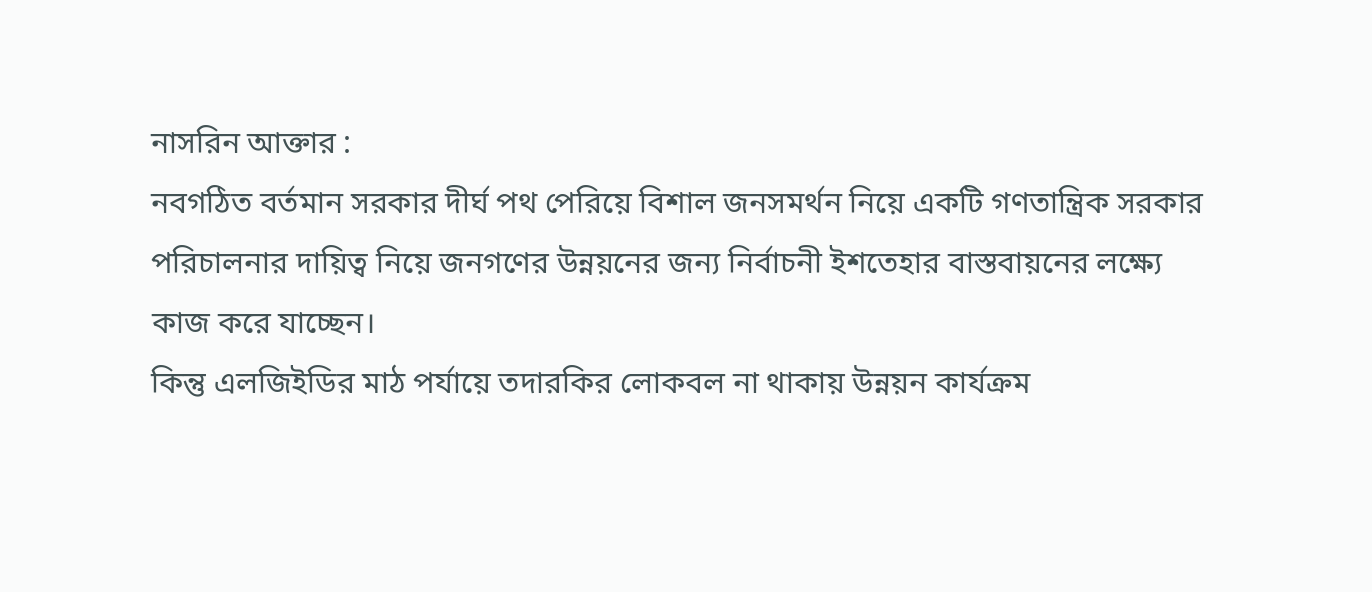নাসরিন আক্তার :
নবগঠিত বর্তমান সরকার দীর্ঘ পথ পেরিয়ে বিশাল জনসমর্থন নিয়ে একটি গণতান্ত্রিক সরকার পরিচালনার দায়িত্ব নিয়ে জনগণের উন্নয়নের জন্য নির্বাচনী ইশতেহার বাস্তবায়নের লক্ষ্যে কাজ করে যাচ্ছেন।
কিন্তু এলজিইডির মাঠ পর্যায়ে তদারকির লোকবল না থাকায় উন্নয়ন কার্যক্রম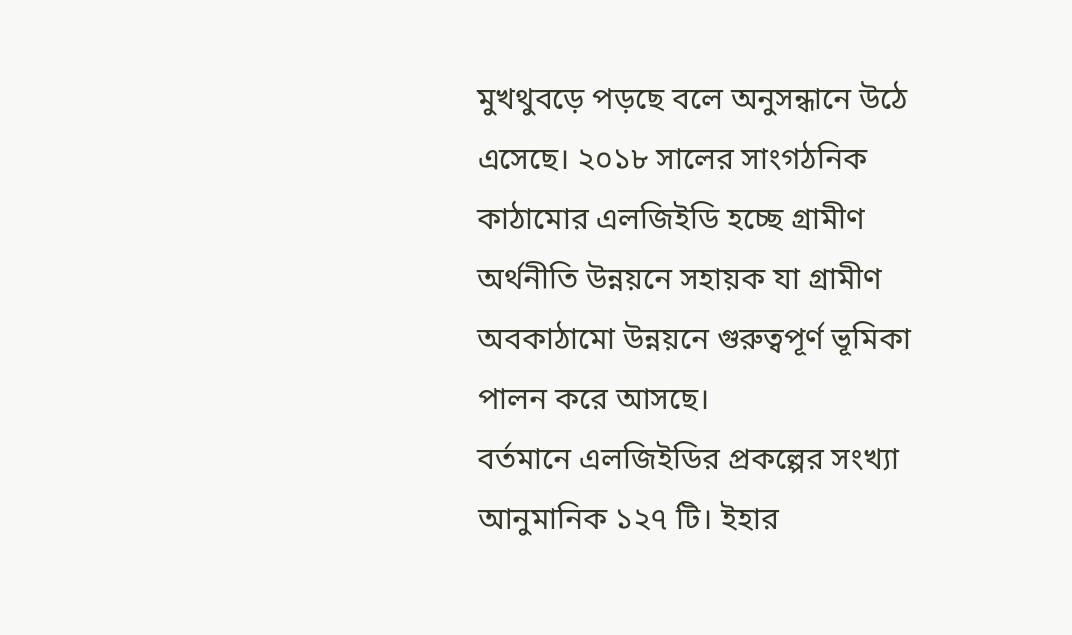মুখথুবড়ে পড়ছে বলে অনুসন্ধানে উঠে এসেছে। ২০১৮ সালের সাংগঠনিক কাঠামোর এলজিইডি হচ্ছে গ্রামীণ অর্থনীতি উন্নয়নে সহায়ক যা গ্রামীণ অবকাঠামো উন্নয়নে গুরুত্বপূর্ণ ভূমিকা পালন করে আসছে।
বর্তমানে এলজিইডির প্রকল্পের সংখ্যা আনুমানিক ১২৭ টি। ইহার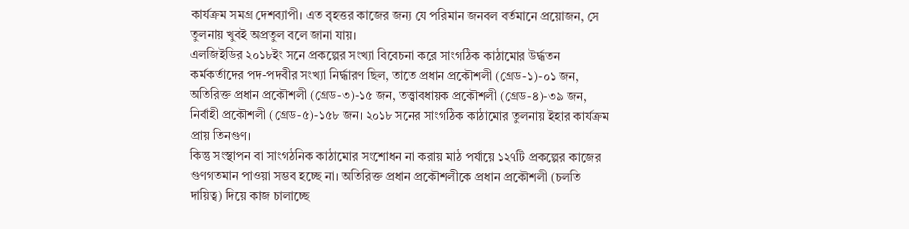কার্যক্রম সমগ্র দেশব্যাপী। এত বৃহত্তর কাজের জন্য যে পরিমান জনবল বর্তমানে প্রয়োজন, সে তুলনায় খুবই অপ্রতুল বলে জানা যায়।
এলজিইডির ২০১৮ইং সনে প্রকল্পের সংখ্যা বিবেচনা করে সাংগঠিক কাঠামোর উর্দ্ধতন কর্মকর্তাদের পদ-পদবীর সংখ্যা নির্দ্ধারণ ছিল, তাতে প্রধান প্রকৌশলী (গ্রেড-১)-০১ জন, অতিরিক্ত প্রধান প্রকৌশলী (গ্রেড-৩)-১৫ জন, তত্ত্বাবধায়ক প্রকৌশলী (গ্রেড-৪)-৩৯ জন, নির্বাহী প্রকৌশলী (গ্রেড-৫)-১৫৮ জন। ২০১৮ সনের সাংগঠিক কাঠামোর তুলনায় ইহার কার্যক্রম প্রায় তিনগুণ।
কিন্তু সংস্থাপন বা সাংগঠনিক কাঠামোর সংশোধন না করায় মাঠ পর্যায়ে ১২৭টি প্রকল্পের কাজের গুণগতমান পাওয়া সম্ভব হচ্ছে না। অতিরিক্ত প্রধান প্রকৌশলীকে প্রধান প্রকৌশলী (চলতি দায়িত্ব) দিয়ে কাজ চালাচ্ছে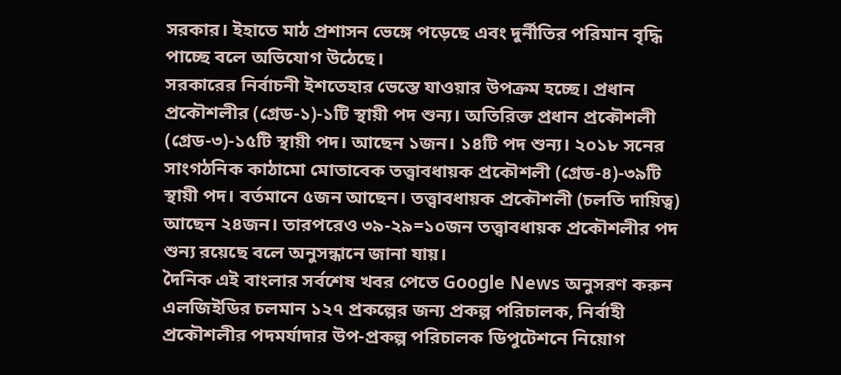সরকার। ইহাতে মাঠ প্রশাসন ভেঙ্গে পড়েছে এবং দুর্নীতির পরিমান বৃদ্ধি পাচ্ছে বলে অভিযোগ উঠেছে।
সরকারের নির্বাচনী ইশতেহার ভেস্তে যাওয়ার উপক্রম হচ্ছে। প্রধান প্রকৌশলীর (গ্রেড-১)-১টি স্থায়ী পদ শুন্য। অতিরিক্ত প্রধান প্রকৌশলী (গ্রেড-৩)-১৫টি স্থায়ী পদ। আছেন ১জন। ১৪টি পদ শুন্য। ২০১৮ সনের সাংগঠনিক কাঠামো মোতাবেক তত্ত্বাবধায়ক প্রকৌশলী (গ্রেড-৪)-৩৯টি স্থায়ী পদ। বর্তমানে ৫জন আছেন। তত্ত্বাবধায়ক প্রকৌশলী (চলতি দায়িত্ব) আছেন ২৪জন। তারপরেও ৩৯-২৯=১০জন তত্ত্বাবধায়ক প্রকৌশলীর পদ শুন্য রয়েছে বলে অনুসন্ধানে জানা যায়।
দৈনিক এই বাংলার সর্বশেষ খবর পেতে Google News অনুসরণ করুন
এলজিইডির চলমান ১২৭ প্রকল্পের জন্য প্রকল্প পরিচালক, নির্বাহী প্রকৌশলীর পদমর্যাদার উপ-প্রকল্প পরিচালক ডিপুটেশনে নিয়োগ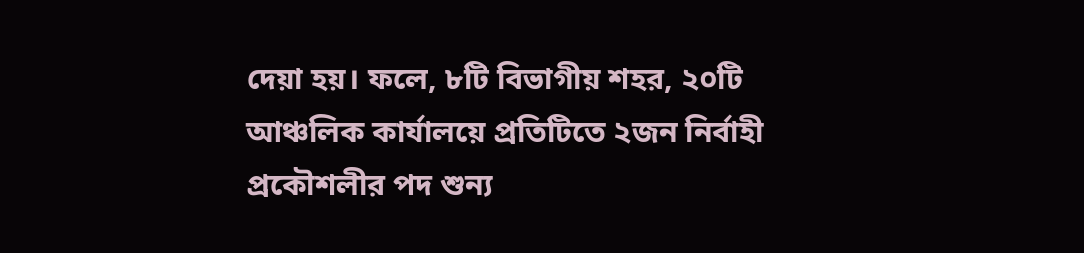দেয়া হয়। ফলে, ৮টি বিভাগীয় শহর, ২০টি আঞ্চলিক কার্যালয়ে প্রতিটিতে ২জন নির্বাহী প্রকৌশলীর পদ শুন্য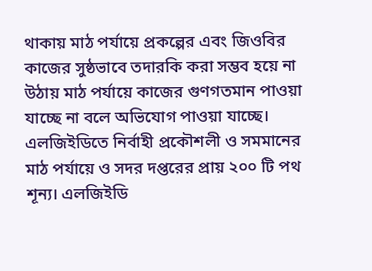থাকায় মাঠ পর্যায়ে প্রকল্পের এবং জিওবির কাজের সুষ্ঠভাবে তদারকি করা সম্ভব হয়ে না উঠায় মাঠ পর্যায়ে কাজের গুণগতমান পাওয়া যাচ্ছে না বলে অভিযোগ পাওয়া যাচ্ছে।
এলজিইডিতে নির্বাহী প্রকৌশলী ও সমমানের মাঠ পর্যায়ে ও সদর দপ্তরের প্রায় ২০০ টি পথ শূন্য। এলজিইডি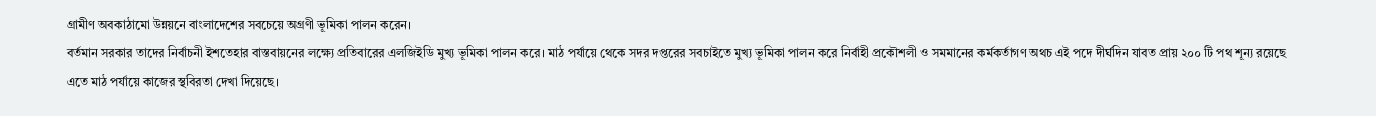গ্রামীণ অবকাঠামো উন্নয়নে বাংলাদেশের সবচেয়ে অগ্রণী ভূমিকা পালন করেন।
বর্তমান সরকার তাদের নির্বাচনী ইশতেহার বাস্তবায়নের লক্ষ্যে প্রতিবারের এলজিইডি মুখ্য ভূমিকা পালন করে। মাঠ পর্যায়ে থেকে সদর দপ্তরের সবচাইতে মুখ্য ভূমিকা পালন করে নির্বাহী প্রকৌশলী ও সমমানের কর্মকর্তাগণ অথচ এই পদে দীর্ঘদিন যাবত প্রায় ২০০ টি পথ শূন্য রয়েছে এতে মাঠ পর্যায়ে কাজের স্থবিরতা দেখা দিয়েছে।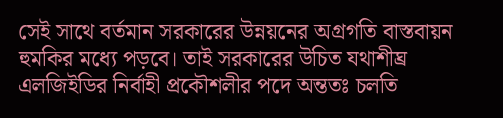সেই সাথে বর্তমান সরকারের উন্নয়নের অগ্রগতি বাস্তবায়ন হুমকির মধ্যে পড়বে। তাই সরকারের উচিত যথাশীঘ্র এলজিইডির নির্বাহী প্রকৌশলীর পদে অন্ততঃ চলতি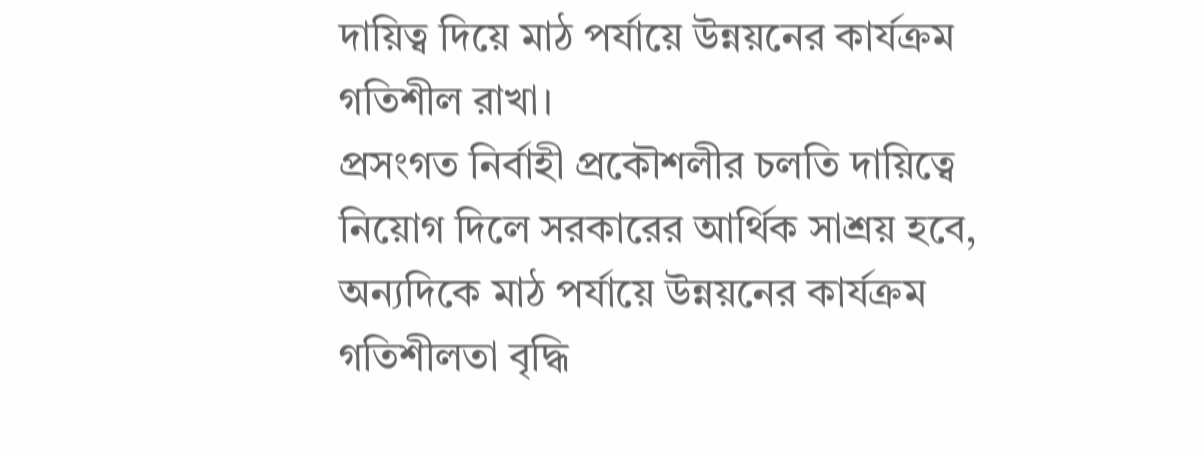দায়িত্ব দিয়ে মাঠ পর্যায়ে উন্নয়নের কার্যক্রম গতিশীল রাখা।
প্রসংগত নির্বাহী প্রকৌশলীর চলতি দায়িত্বে নিয়োগ দিলে সরকারের আর্থিক সাশ্রয় হবে, অন্যদিকে মাঠ পর্যায়ে উন্নয়নের কার্যক্রম গতিশীলতা বৃদ্ধি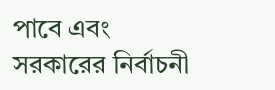পাবে এবং সরকারের নির্বাচনী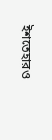ইশতেহারও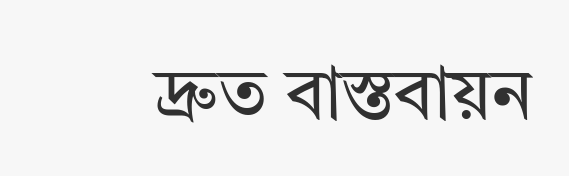দ্রুত বাস্তবায়ন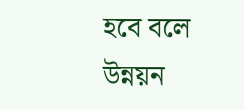হবে বলে উন্নয়ন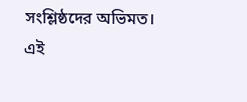সংশ্লিষ্ঠদের অভিমত।
এই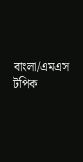বাংলা/এমএস
টপিক